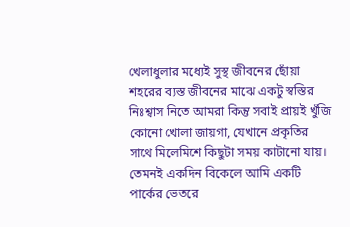খেলাধুলার মধ্যেই সুস্থ জীবনের ছোঁয়া
শহরের ব্যস্ত জীবনের মাঝে একটু স্বস্তির নিঃশ্বাস নিতে আমরা কিন্তু সবাই প্রায়ই খুঁজি কোনো খোলা জায়গা, যেখানে প্রকৃতির সাথে মিলেমিশে কিছুটা সময় কাটানো যায়। তেমনই একদিন বিকেলে আমি একটি পার্কের ভেতরে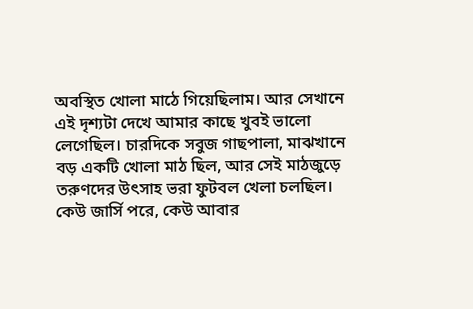অবস্থিত খোলা মাঠে গিয়েছিলাম। আর সেখানে এই দৃশ্যটা দেখে আমার কাছে খুবই ভালো লেগেছিল। চারদিকে সবুজ গাছপালা, মাঝখানে বড় একটি খোলা মাঠ ছিল, আর সেই মাঠজুড়ে তরুণদের উৎসাহ ভরা ফুটবল খেলা চলছিল। কেউ জার্সি পরে, কেউ আবার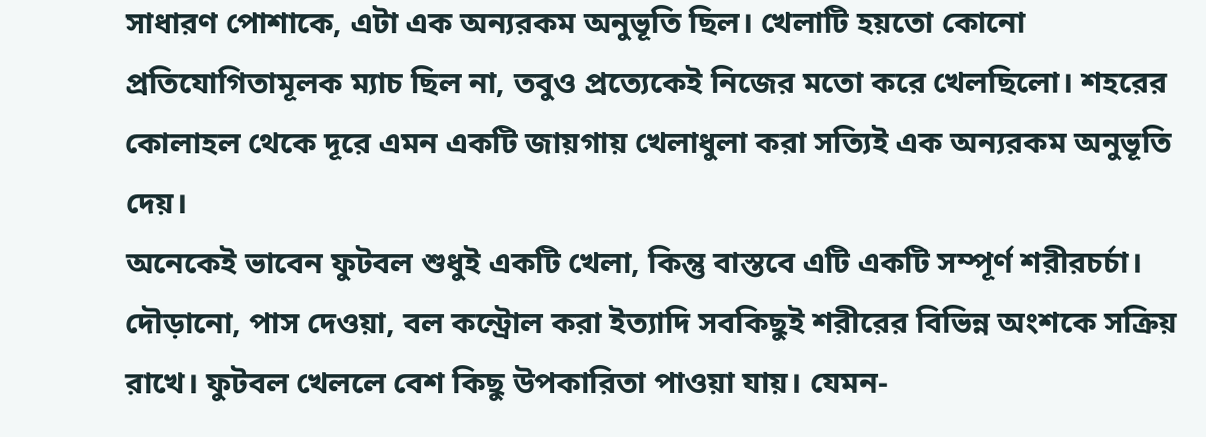সাধারণ পোশাকে, এটা এক অন্যরকম অনুভূতি ছিল। খেলাটি হয়তো কোনো প্রতিযোগিতামূলক ম্যাচ ছিল না, তবুও প্রত্যেকেই নিজের মতো করে খেলছিলো। শহরের কোলাহল থেকে দূরে এমন একটি জায়গায় খেলাধুলা করা সত্যিই এক অন্যরকম অনুভূতি দেয়।
অনেকেই ভাবেন ফুটবল শুধুই একটি খেলা, কিন্তু বাস্তবে এটি একটি সম্পূর্ণ শরীরচর্চা। দৌড়ানো, পাস দেওয়া, বল কন্ট্রোল করা ইত্যাদি সবকিছুই শরীরের বিভিন্ন অংশকে সক্রিয় রাখে। ফুটবল খেললে বেশ কিছু উপকারিতা পাওয়া যায়। যেমন-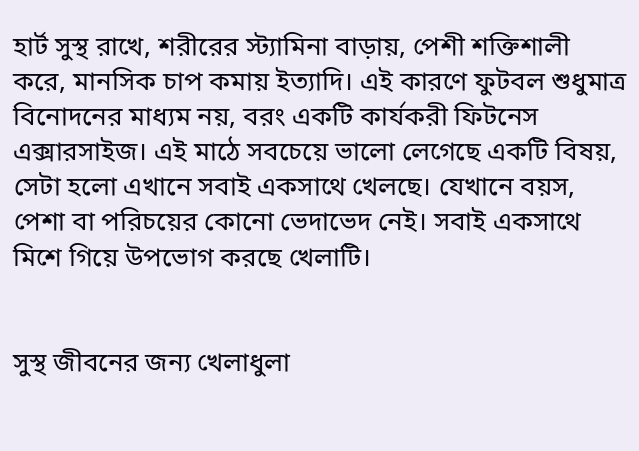হার্ট সুস্থ রাখে, শরীরের স্ট্যামিনা বাড়ায়, পেশী শক্তিশালী করে, মানসিক চাপ কমায় ইত্যাদি। এই কারণে ফুটবল শুধুমাত্র বিনোদনের মাধ্যম নয়, বরং একটি কার্যকরী ফিটনেস এক্সারসাইজ। এই মাঠে সবচেয়ে ভালো লেগেছে একটি বিষয়, সেটা হলো এখানে সবাই একসাথে খেলছে। যেখানে বয়স, পেশা বা পরিচয়ের কোনো ভেদাভেদ নেই। সবাই একসাথে মিশে গিয়ে উপভোগ করছে খেলাটি।


সুস্থ জীবনের জন্য খেলাধুলা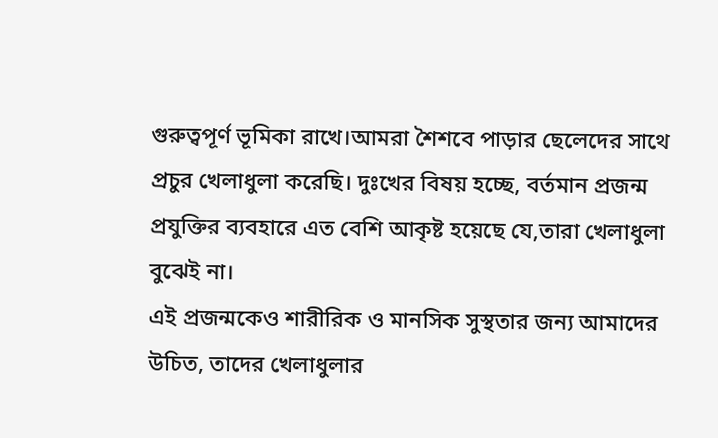গুরুত্বপূর্ণ ভূমিকা রাখে।আমরা শৈশবে পাড়ার ছেলেদের সাথে প্রচুর খেলাধুলা করেছি। দুঃখের বিষয় হচ্ছে, বর্তমান প্রজন্ম প্রযুক্তির ব্যবহারে এত বেশি আকৃষ্ট হয়েছে যে,তারা খেলাধুলা বুঝেই না।
এই প্রজন্মকেও শারীরিক ও মানসিক সুস্থতার জন্য আমাদের উচিত, তাদের খেলাধুলার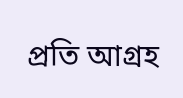প্রতি আগ্রহ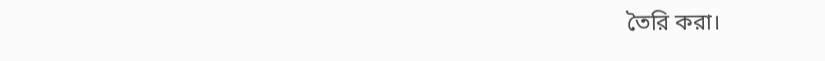তৈরি করা।